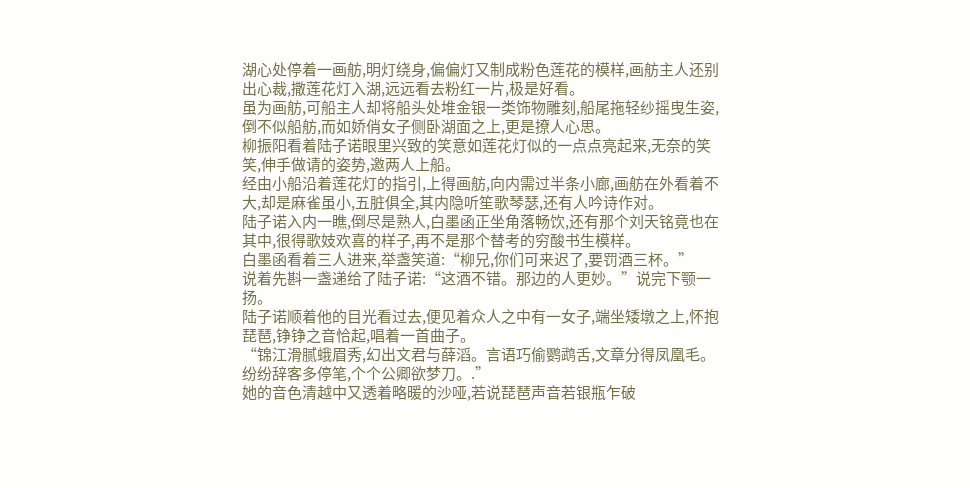湖心处停着一画舫,明灯绕身,偏偏灯又制成粉色莲花的模样,画舫主人还别出心裁,撒莲花灯入湖,远远看去粉红一片,极是好看。
虽为画舫,可船主人却将船头处堆金银一类饰物雕刻,船尾拖轻纱摇曳生姿,倒不似船舫,而如娇俏女子侧卧湖面之上,更是撩人心思。
柳振阳看着陆子诺眼里兴致的笑意如莲花灯似的一点点亮起来,无奈的笑笑,伸手做请的姿势,邀两人上船。
经由小船沿着莲花灯的指引,上得画舫,向内需过半条小廊,画舫在外看着不大,却是麻雀虽小,五脏俱全,其内隐听笙歌琴瑟,还有人吟诗作对。
陆子诺入内一瞧,倒尽是熟人,白墨函正坐角落畅饮,还有那个刘天铭竟也在其中,很得歌妓欢喜的样子,再不是那个替考的穷酸书生模样。
白墨函看着三人进来,举盏笑道:“柳兄,你们可来迟了,要罚酒三杯。”
说着先斟一盏递给了陆子诺:“这酒不错。那边的人更妙。”说完下颚一扬。
陆子诺顺着他的目光看过去,便见着众人之中有一女子,端坐矮墩之上,怀抱琵琶,铮铮之音恰起,唱着一首曲子。
“锦江滑腻蛾眉秀,幻出文君与薛滔。言语巧偷鹦鹉舌,文章分得凤凰毛。纷纷辞客多停笔,个个公卿欲梦刀。.”
她的音色清越中又透着略暖的沙哑,若说琵琶声音若银瓶乍破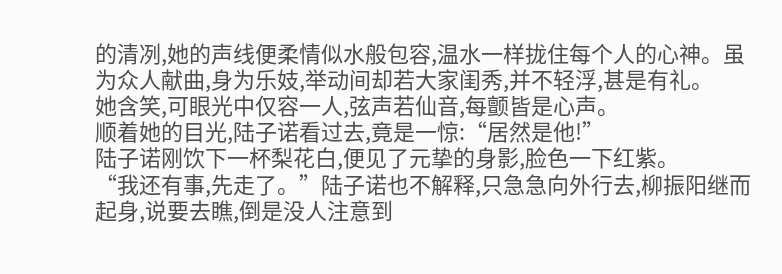的清冽,她的声线便柔情似水般包容,温水一样拢住每个人的心神。虽为众人献曲,身为乐妓,举动间却若大家闺秀,并不轻浮,甚是有礼。
她含笑,可眼光中仅容一人,弦声若仙音,每颤皆是心声。
顺着她的目光,陆子诺看过去,竟是一惊:“居然是他!”
陆子诺刚饮下一杯梨花白,便见了元挚的身影,脸色一下红紫。
“我还有事,先走了。”陆子诺也不解释,只急急向外行去,柳振阳继而起身,说要去瞧,倒是没人注意到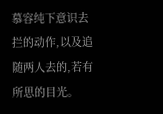慕容纯下意识去拦的动作,以及追随两人去的,若有所思的目光。